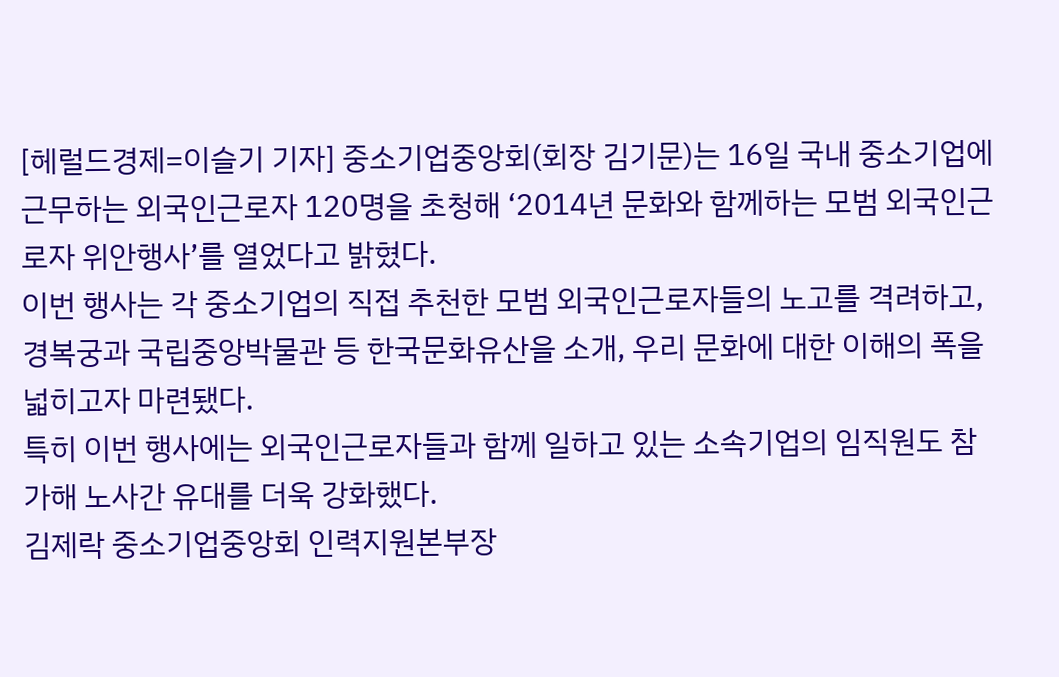[헤럴드경제=이슬기 기자] 중소기업중앙회(회장 김기문)는 16일 국내 중소기업에 근무하는 외국인근로자 120명을 초청해 ‘2014년 문화와 함께하는 모범 외국인근로자 위안행사’를 열었다고 밝혔다.
이번 행사는 각 중소기업의 직접 추천한 모범 외국인근로자들의 노고를 격려하고, 경복궁과 국립중앙박물관 등 한국문화유산을 소개, 우리 문화에 대한 이해의 폭을 넓히고자 마련됐다.
특히 이번 행사에는 외국인근로자들과 함께 일하고 있는 소속기업의 임직원도 참가해 노사간 유대를 더욱 강화했다.
김제락 중소기업중앙회 인력지원본부장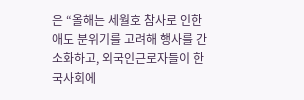은 “올해는 세월호 참사로 인한 애도 분위기를 고려해 행사를 간소화하고, 외국인근로자들이 한국사회에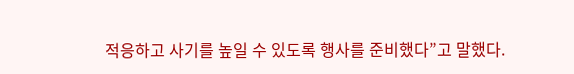적응하고 사기를 높일 수 있도록 행사를 준비했다”고 말했다.